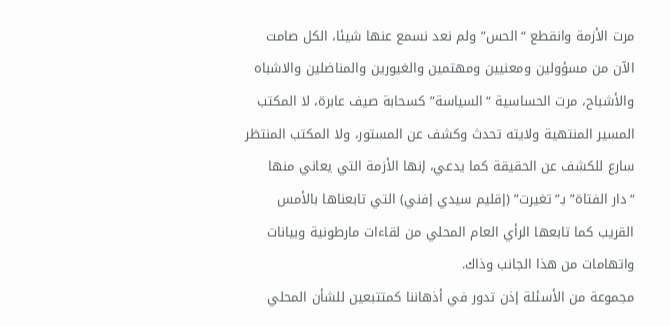مرت الأزمة وانقطع “الحس” ولم نعد نسمع عنها شيئا، الكل صامت الآن من مسؤولين ومعنيين ومهتمين والغيورين والمناضلين والاشباه والأشباح، مرت الحساسية “السياسة” كسحابة صيف عابرة، لا المكتب المسير المنتهية ولايته تحدث وكشف عن المستور، ولا المكتب المنتظر سارع للكشف عن الحقيقة كما يدعي، إنها الأزمة التي يعاني منها “دار الفتاة” بـ”تغيرت” (إقليم سيدي إفني) التي تابعناها بالأمس القريب كما تابعها الرأي العام المحلي من لقاءات مارطونية وبيانات واتهامات من هذا الجانب وذاك.
مجموعة من الأسئلة إذن تدور في أذهاننا كمتتبعين للشأن المحلي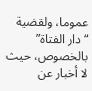عموما، ولقضية “دار الفتاة” بالخصوص، حيث لا أخبار عن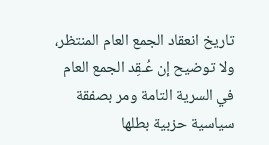تاريخ انعقاد الجمع العام المنتظر، ولا توضيح إن عُـقِد الجمع العام في السرية التامة ومر بصفقة سياسية حزبية بطلها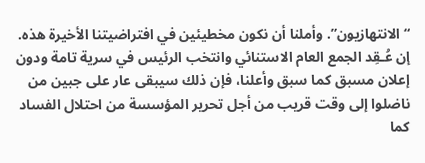“الانتهازيون”. وأملنا أن نكون مخطيئين في افتراضيتنا الأخيرة هذه.
إن عُـقِد الجمع العام الاستنائي وانتخب الرئيس في سرية تامة ودون إعلان مسبق كما سبق وأعلنا، فإن ذلك سيبقى عار على جبين من ناضلوا إلى وقت قريب من أجل تحرير المؤسسة من احتلال الفساد كما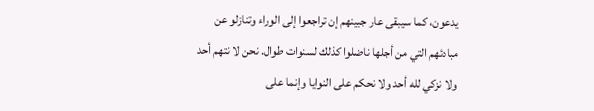يدعون، كما سيبقى عار جبينهم إن تراجعوا إلى الوراء وتنازلو عن مبادئهم التي من أجلها ناضلوا كذلك لسنوات طوال. نحن لا نتهم أحد ولا نزكي لله أحد ولا نحكم على النوايا وإنما على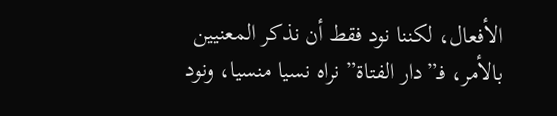الأفعال، لكننا نود فقط أن نذكر المعنيين بالأمر، فـ”دار الفتاة” نراه نسيا منسيا، ونود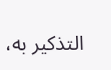التذكير به،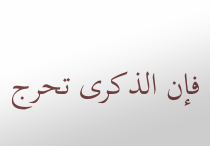فإن الذكرى تحرج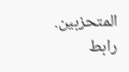المتحزبين.
رابط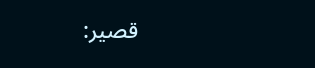قصير: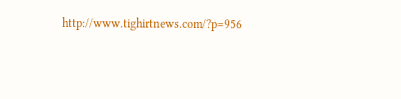http://www.tighirtnews.com/?p=956